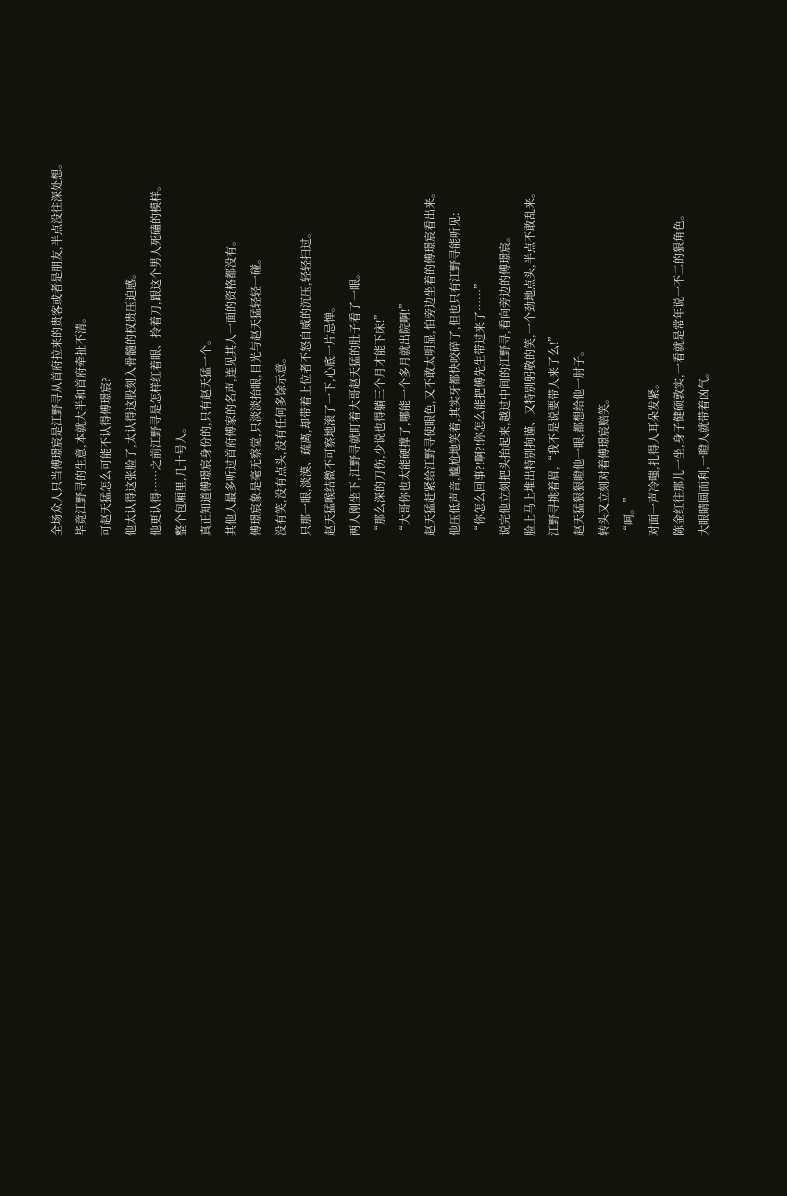全场众人只当傅璟宸是江野寻从首府拉来的贵客或者是朋友,半点没往深处想。
毕竟江野寻的生意,本就大半和首府牵扯不清。
可赵天猛怎么可能不认得傅璟宸?
他太认得这张脸了,太认得这股刻入骨髓的权贵压迫感。
他更认得……之前江野寻是怎样红着眼、拎着刀,跟这个男人死磕的模样。
整个包厢里,几十号人。
真正知道傅璟宸身份的,只有赵天猛一个。
其他人最多听过首府傅家的名声,连见其人一面的资格都没有。
傅璟宸象是毫无察觉,只淡淡抬眼,目光与赵天猛轻轻一碰。
没有笑,没有点头,没有任何多馀示意。
只那一眼,淡漠、疏离,却带着上位者不怒自威的沉压,轻轻扫过。
赵天猛喉结微不可察地滚了一下,心底一片忌惮。
两人刚坐下,江野寻就盯着大哥赵天猛的肚子看了一眼。
“那么深的刀伤,少说也得躺三个月才能下床!”
“大哥你也太能硬撑了,哪能一个多月就出院啊!”
赵天猛赶紧给江野寻使眼色,又不敢太明显,怕旁边坐着的傅璟宸看出来。
他压低声音,尴尬地笑着,其实牙都快咬碎了,但也只有江野寻能听见:
“你怎么回事?!啊?!你怎么能把傅先生带过来了……”
说完他立刻把头抬起来,越过中间的江野寻,看向旁边的傅璟宸。
脸上马上堆出特别拘谨、又特别躬敬的笑,一个劲地点头,半点不敢乱来。
江野寻挑着眉,“我不是说要带人来了么!”
赵天猛狠狠瞪他一眼,都想给他一肘子。
转头又立刻对着傅璟宸赔笑。
“呵。”
对面一声冷嗤,扎得人耳朵发紧。
陈金红往那儿一坐,身子健硕敦实,一看就是常年说一不二的狠角色。
大眼睛圆而利,一瞪人就带着凶气。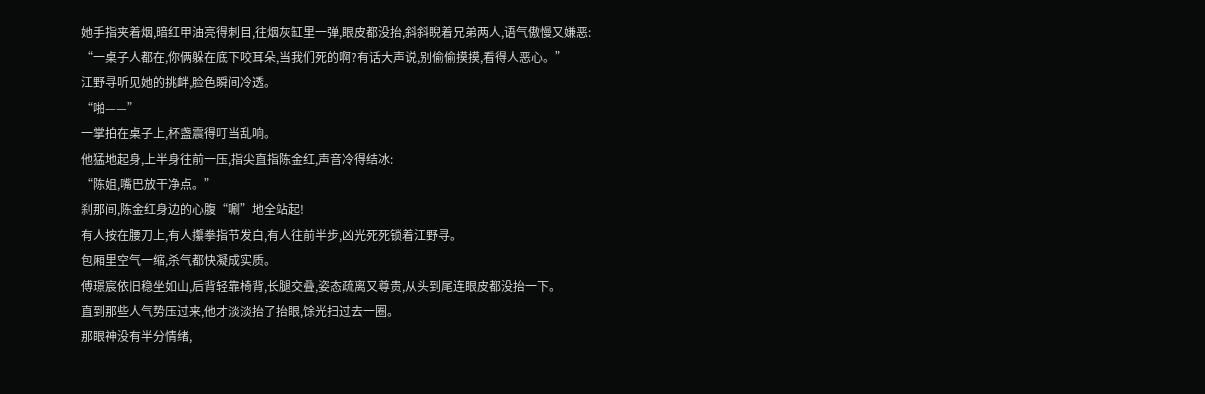她手指夹着烟,暗红甲油亮得刺目,往烟灰缸里一弹,眼皮都没抬,斜斜睨着兄弟两人,语气傲慢又嫌恶:
“一桌子人都在,你俩躲在底下咬耳朵,当我们死的啊?有话大声说,别偷偷摸摸,看得人恶心。”
江野寻听见她的挑衅,脸色瞬间冷透。
“啪——”
一掌拍在桌子上,杯盏震得叮当乱响。
他猛地起身,上半身往前一压,指尖直指陈金红,声音冷得结冰:
“陈姐,嘴巴放干净点。”
刹那间,陈金红身边的心腹“唰”地全站起!
有人按在腰刀上,有人攥拳指节发白,有人往前半步,凶光死死锁着江野寻。
包厢里空气一缩,杀气都快凝成实质。
傅璟宸依旧稳坐如山,后背轻靠椅背,长腿交叠,姿态疏离又尊贵,从头到尾连眼皮都没抬一下。
直到那些人气势压过来,他才淡淡抬了抬眼,馀光扫过去一圈。
那眼神没有半分情绪,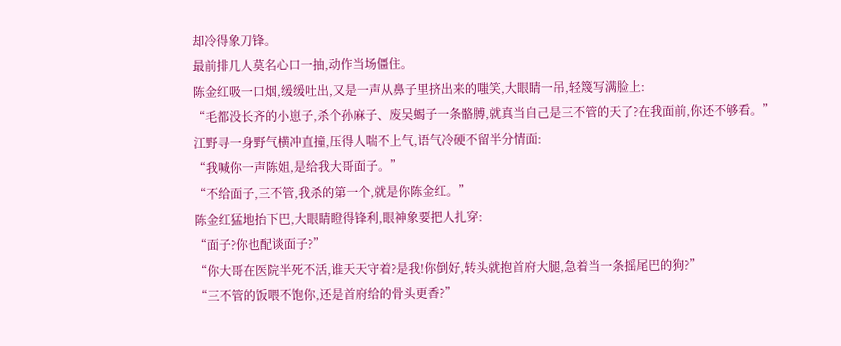却冷得象刀锋。
最前排几人莫名心口一抽,动作当场僵住。
陈金红吸一口烟,缓缓吐出,又是一声从鼻子里挤出来的嗤笑,大眼睛一吊,轻篾写满脸上:
“毛都没长齐的小崽子,杀个孙麻子、废吴蝎子一条骼膊,就真当自己是三不管的天了?在我面前,你还不够看。”
江野寻一身野气横冲直撞,压得人喘不上气,语气冷硬不留半分情面:
“我喊你一声陈姐,是给我大哥面子。”
“不给面子,三不管,我杀的第一个,就是你陈金红。”
陈金红猛地抬下巴,大眼睛瞪得锋利,眼神象要把人扎穿:
“面子?你也配谈面子?”
“你大哥在医院半死不活,谁天天守着?是我!你倒好,转头就抱首府大腿,急着当一条摇尾巴的狗?”
“三不管的饭喂不饱你,还是首府给的骨头更香?”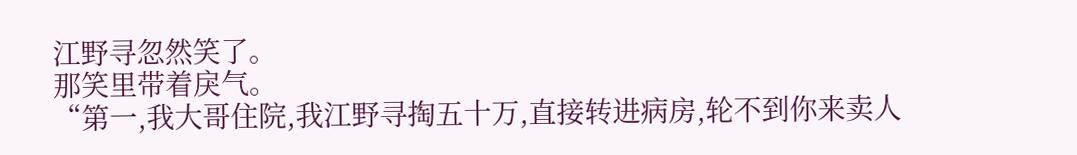江野寻忽然笑了。
那笑里带着戾气。
“第一,我大哥住院,我江野寻掏五十万,直接转进病房,轮不到你来卖人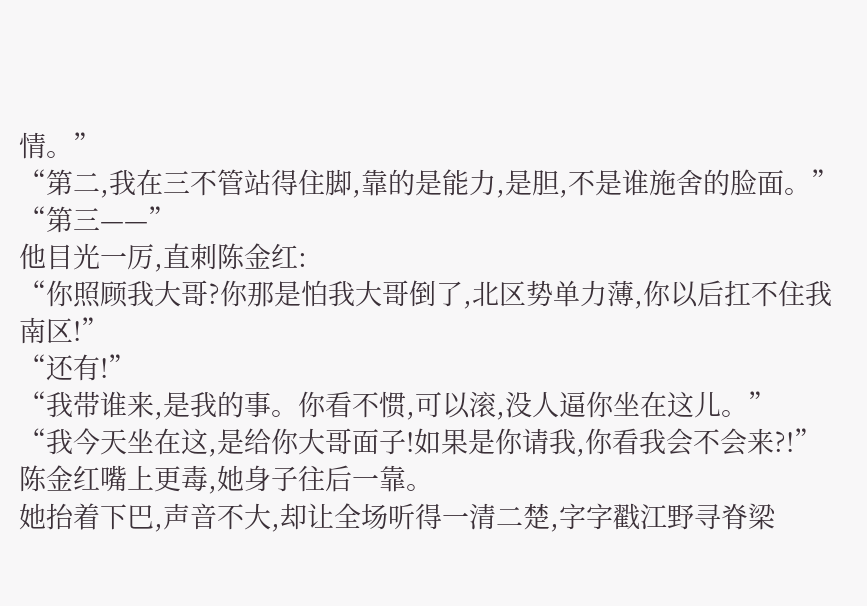情。”
“第二,我在三不管站得住脚,靠的是能力,是胆,不是谁施舍的脸面。”
“第三——”
他目光一厉,直刺陈金红:
“你照顾我大哥?你那是怕我大哥倒了,北区势单力薄,你以后扛不住我南区!”
“还有!”
“我带谁来,是我的事。你看不惯,可以滚,没人逼你坐在这儿。”
“我今天坐在这,是给你大哥面子!如果是你请我,你看我会不会来?!”
陈金红嘴上更毒,她身子往后一靠。
她抬着下巴,声音不大,却让全场听得一清二楚,字字戳江野寻脊梁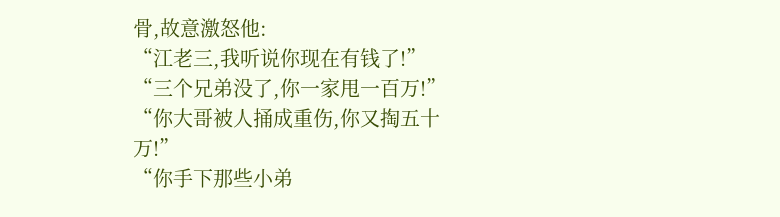骨,故意激怒他:
“江老三,我听说你现在有钱了!”
“三个兄弟没了,你一家甩一百万!”
“你大哥被人捅成重伤,你又掏五十万!”
“你手下那些小弟